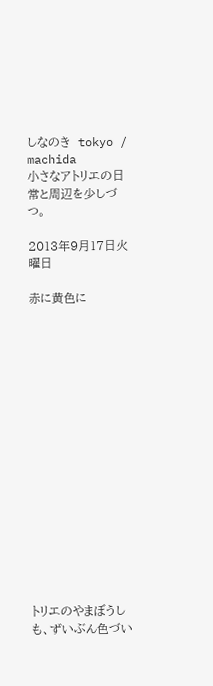しなのき  tokyo / machida
小さなアトリエの日常と周辺を少しづつ。

2013年9月17日火曜日

赤に黄色に

















トリエのやまぼうしも、ずいぶん色づい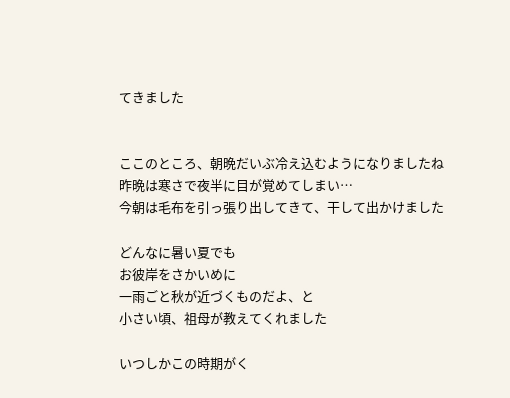てきました


ここのところ、朝晩だいぶ冷え込むようになりましたね
昨晩は寒さで夜半に目が覚めてしまい…
今朝は毛布を引っ張り出してきて、干して出かけました

どんなに暑い夏でも
お彼岸をさかいめに
一雨ごと秋が近づくものだよ、と
小さい頃、祖母が教えてくれました

いつしかこの時期がく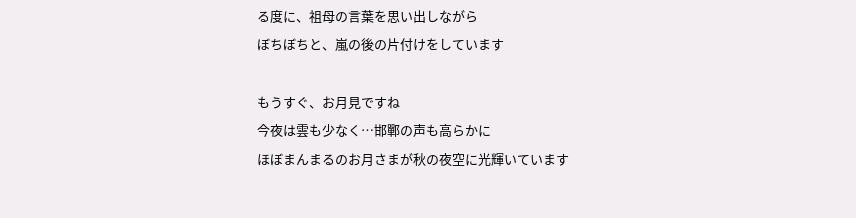る度に、祖母の言葉を思い出しながら
ぼちぼちと、嵐の後の片付けをしています

もうすぐ、お月見ですね
今夜は雲も少なく…邯鄲の声も高らかに
ほぼまんまるのお月さまが秋の夜空に光輝いています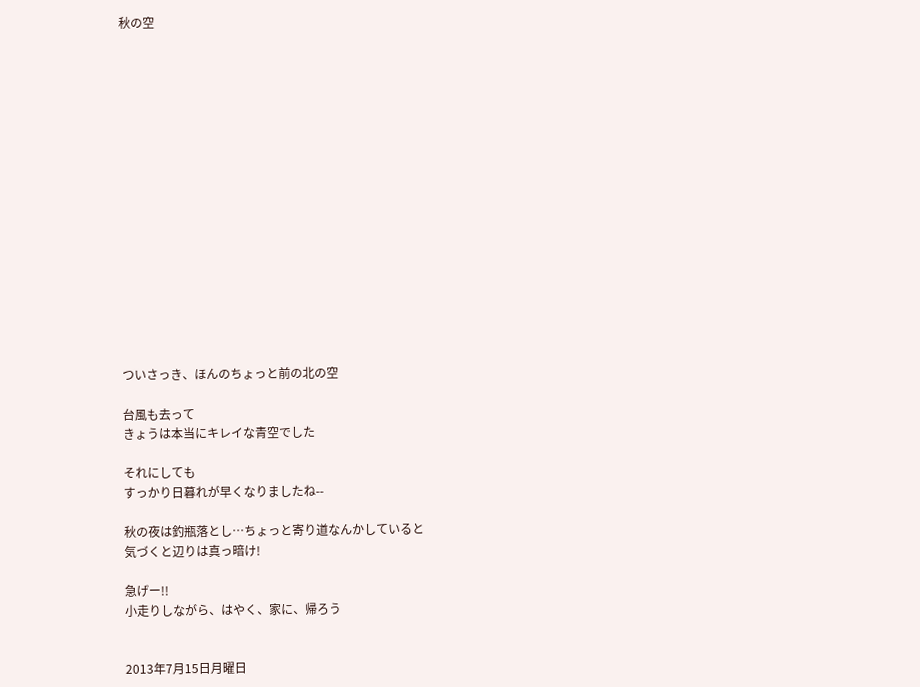秋の空

















ついさっき、ほんのちょっと前の北の空

台風も去って
きょうは本当にキレイな青空でした

それにしても
すっかり日暮れが早くなりましたね--

秋の夜は釣瓶落とし…ちょっと寄り道なんかしていると
気づくと辺りは真っ暗け!

急げー!!
小走りしながら、はやく、家に、帰ろう


2013年7月15日月曜日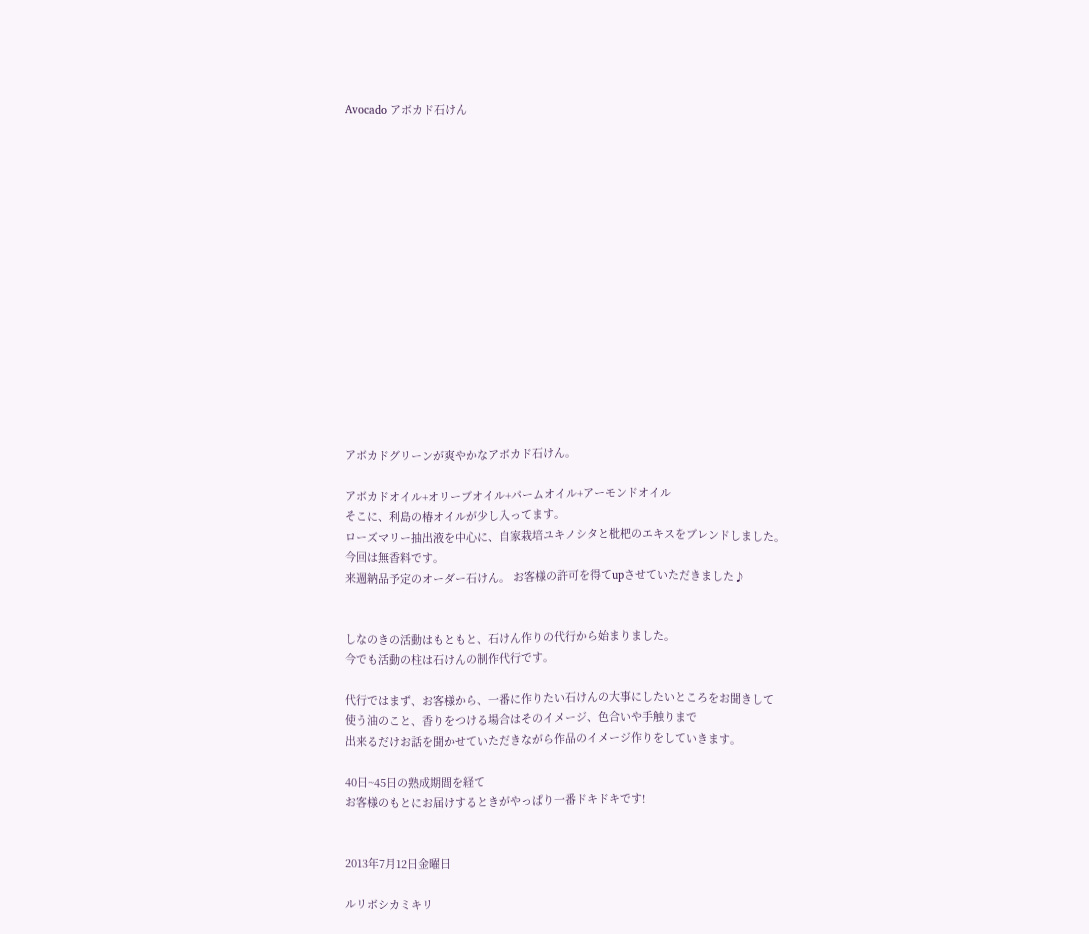Avocado アボカド石けん
















アボカドグリーンが爽やかなアボカド石けん。

アボカドオイル+オリーブオイル+パームオイル+アーモンドオイル
そこに、利島の椿オイルが少し入ってます。
ローズマリー抽出液を中心に、自家栽培ユキノシタと枇杷のエキスをブレンドしました。
今回は無香料です。
来週納品予定のオーダー石けん。 お客様の許可を得てupさせていただきました♪


しなのきの活動はもともと、石けん作りの代行から始まりました。
今でも活動の柱は石けんの制作代行です。

代行ではまず、お客様から、一番に作りたい石けんの大事にしたいところをお聞きして
使う油のこと、香りをつける場合はそのイメージ、色合いや手触りまで
出来るだけお話を聞かせていただきながら作品のイメージ作りをしていきます。

40日~45日の熟成期間を経て
お客様のもとにお届けするときがやっぱり一番ドキドキです!


2013年7月12日金曜日

ルリボシカミキリ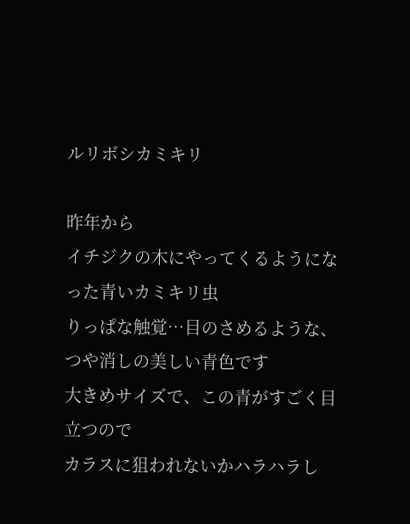ルリボシカミキリ

昨年から
イチジクの木にやってくるようになった青いカミキリ虫
りっぱな触覚…目のさめるような、つや消しの美しい青色です
大きめサイズで、この青がすごく目立つので
カラスに狙われないかハラハラし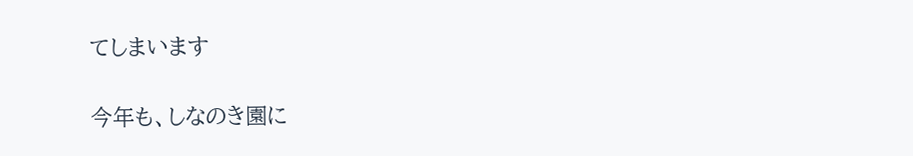てしまいます

今年も、しなのき園に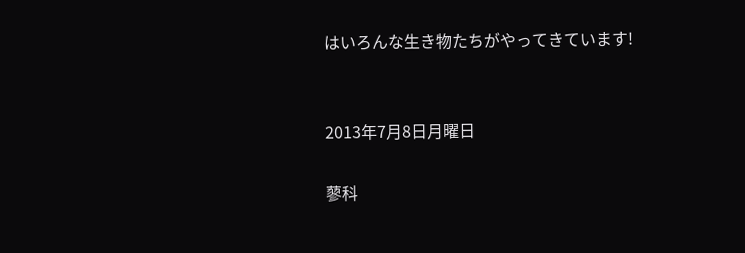はいろんな生き物たちがやってきています!


2013年7月8日月曜日

蓼科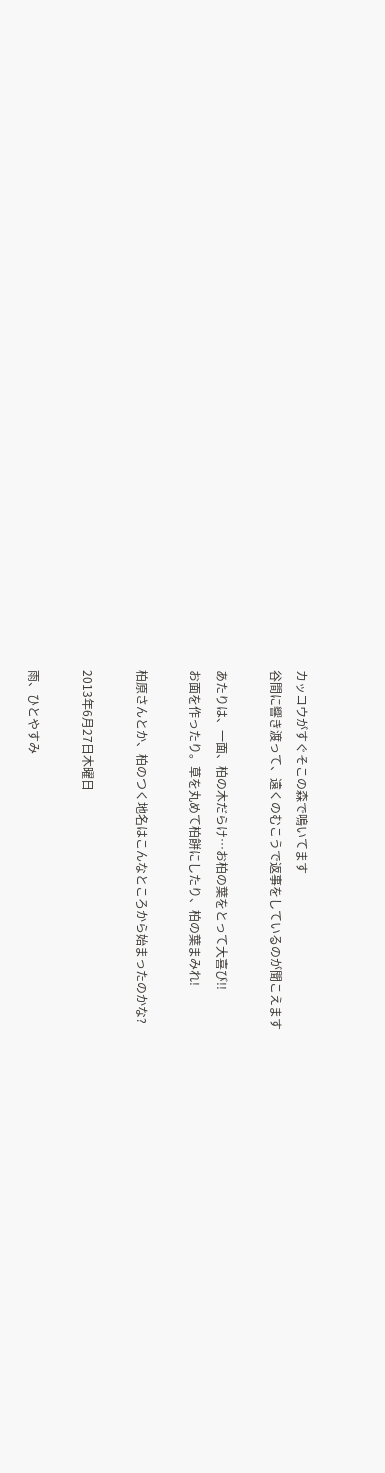カッコウがすぐそこの森で鳴いてます
谷間に響き渡って、遠くのむこうで返事をしているのが聞こえます

あたりは、一面、柏の木だらけ…お柏の葉をとって大喜び!!
お面を作ったり。草を丸めて柏餅にしたり、柏の葉まみれ!

柏原さんとか、柏のつく地名はこんなところから始まったのかな?

2013年6月27日木曜日

雨、ひとやすみ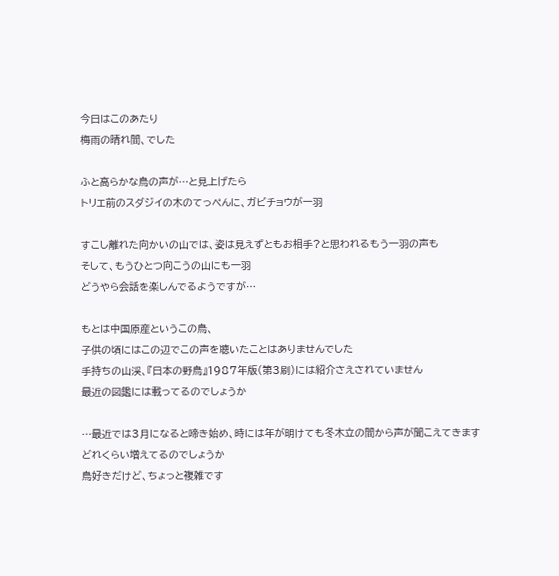今日はこのあたり
梅雨の晴れ間、でした

ふと高らかな鳥の声が…と見上げたら
トリエ前のスダジイの木のてっぺんに、ガビチョウが一羽

すこし離れた向かいの山では、姿は見えずともお相手?と思われるもう一羽の声も
そして、もうひとつ向こうの山にも一羽
どうやら会話を楽しんでるようですが…

もとは中国原産というこの鳥、
子供の頃にはこの辺でこの声を聴いたことはありませんでした
手持ちの山渓、『日本の野鳥』1987年版(第3刷)には紹介さえされていません
最近の図鑑には載ってるのでしょうか

…最近では3月になると啼き始め、時には年が明けても冬木立の間から声が聞こえてきます
どれくらい増えてるのでしょうか
鳥好きだけど、ちょっと複雑です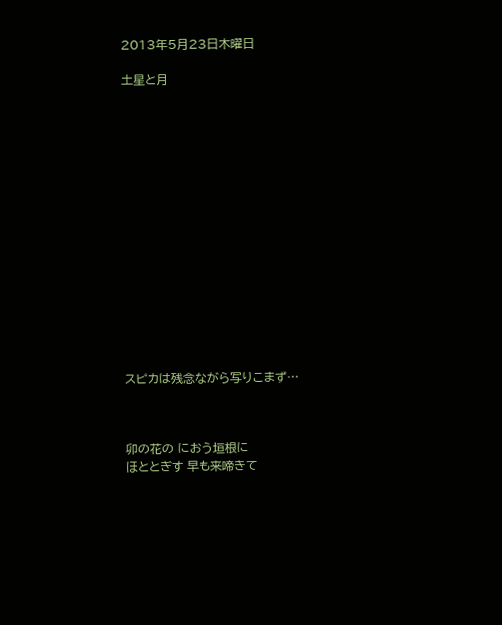2013年5月23日木曜日

土星と月
















スピカは残念ながら写りこまず…



卯の花の におう垣根に
ほととぎす 早も来啼きて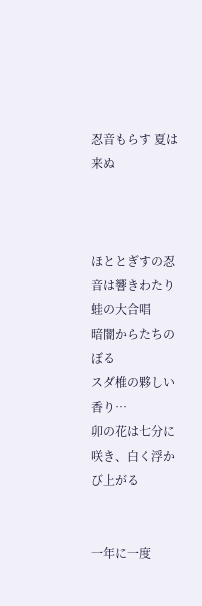忍音もらす 夏は来ぬ



ほととぎすの忍音は響きわたり
蛙の大合唱
暗闇からたちのぼる
スダ椎の夥しい香り…
卯の花は七分に咲き、白く浮かび上がる


一年に一度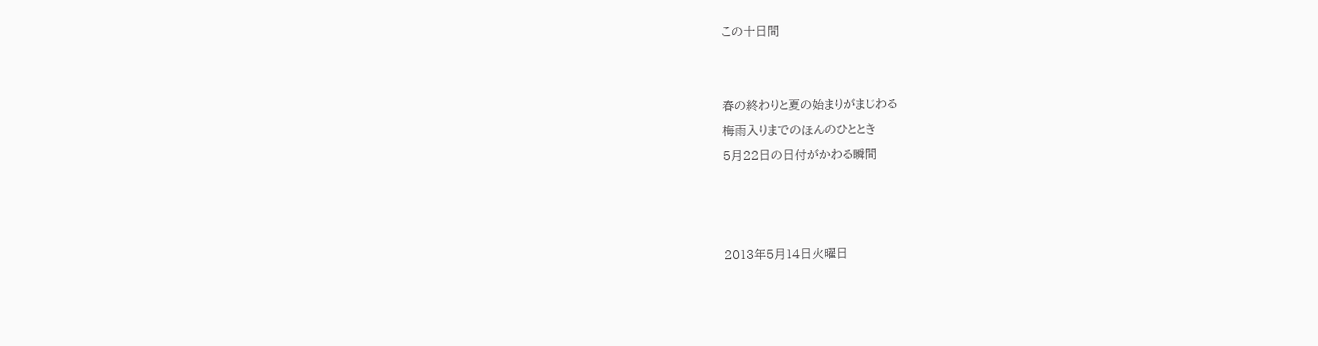この十日間


春の終わりと夏の始まりがまじわる
梅雨入りまでのほんのひととき
5月22日の日付がかわる瞬間



2013年5月14日火曜日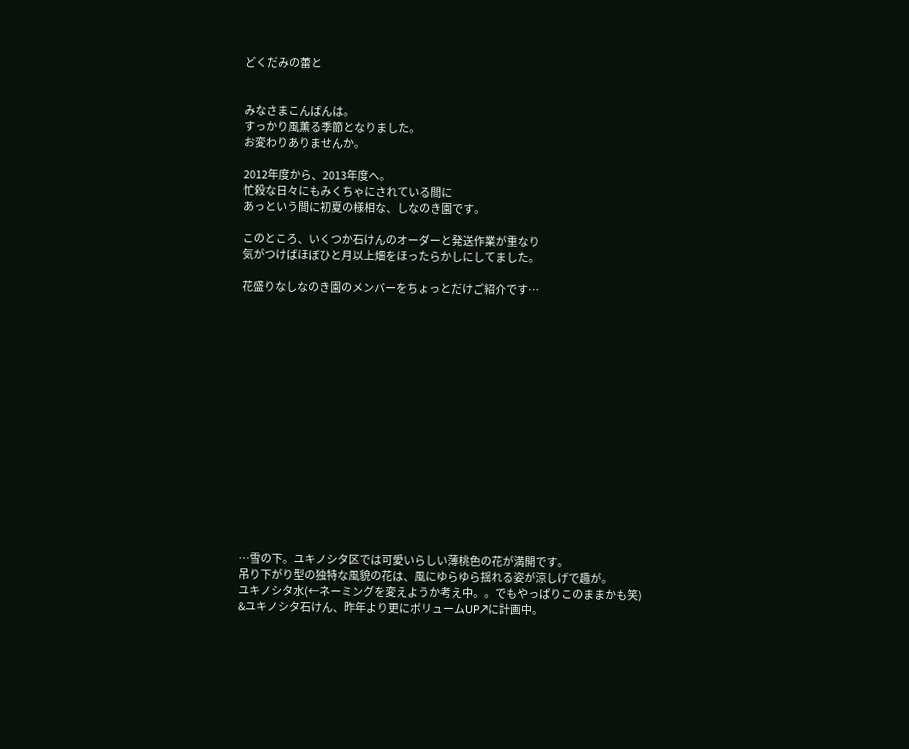どくだみの蕾と


みなさまこんばんは。
すっかり風薫る季節となりました。
お変わりありませんか。

2012年度から、2013年度へ。
忙殺な日々にもみくちゃにされている間に
あっという間に初夏の様相な、しなのき園です。

このところ、いくつか石けんのオーダーと発送作業が重なり
気がつけばほぼひと月以上畑をほったらかしにしてました。

花盛りなしなのき園のメンバーをちょっとだけご紹介です…
















…雪の下。ユキノシタ区では可愛いらしい薄桃色の花が満開です。
吊り下がり型の独特な風貌の花は、風にゆらゆら揺れる姿が涼しげで趣が。
ユキノシタ水(←ネーミングを変えようか考え中。。でもやっぱりこのままかも笑)
&ユキノシタ石けん、昨年より更にボリュームUP↗に計画中。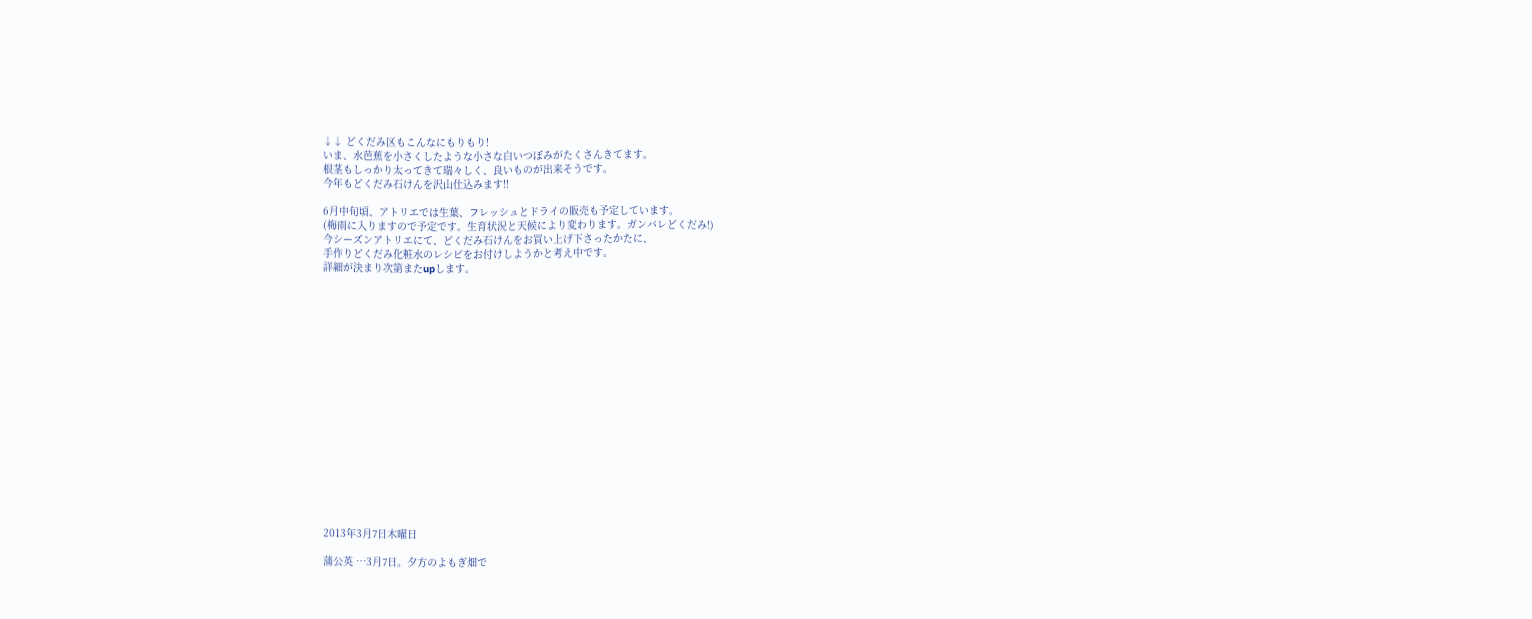↓↓ どくだみ区もこんなにもりもり!
いま、水芭蕉を小さくしたような小さな白いつぼみがたくさんきてます。
根茎もしっかり太ってきて瑞々しく、良いものが出来そうです。
今年もどくだみ石けんを沢山仕込みます!!

6月中旬頃、アトリエでは生葉、フレッシュとドライの販売も予定しています。
(梅雨に入りますので予定です。生育状況と天候により変わります。ガンバレどくだみ!)
今シーズンアトリエにて、どくだみ石けんをお買い上げ下さったかたに、
手作りどくだみ化粧水のレシピをお付けしようかと考え中です。
詳細が決まり次第またupします。


















2013年3月7日木曜日

蒲公英 …3月7日。夕方のよもぎ畑で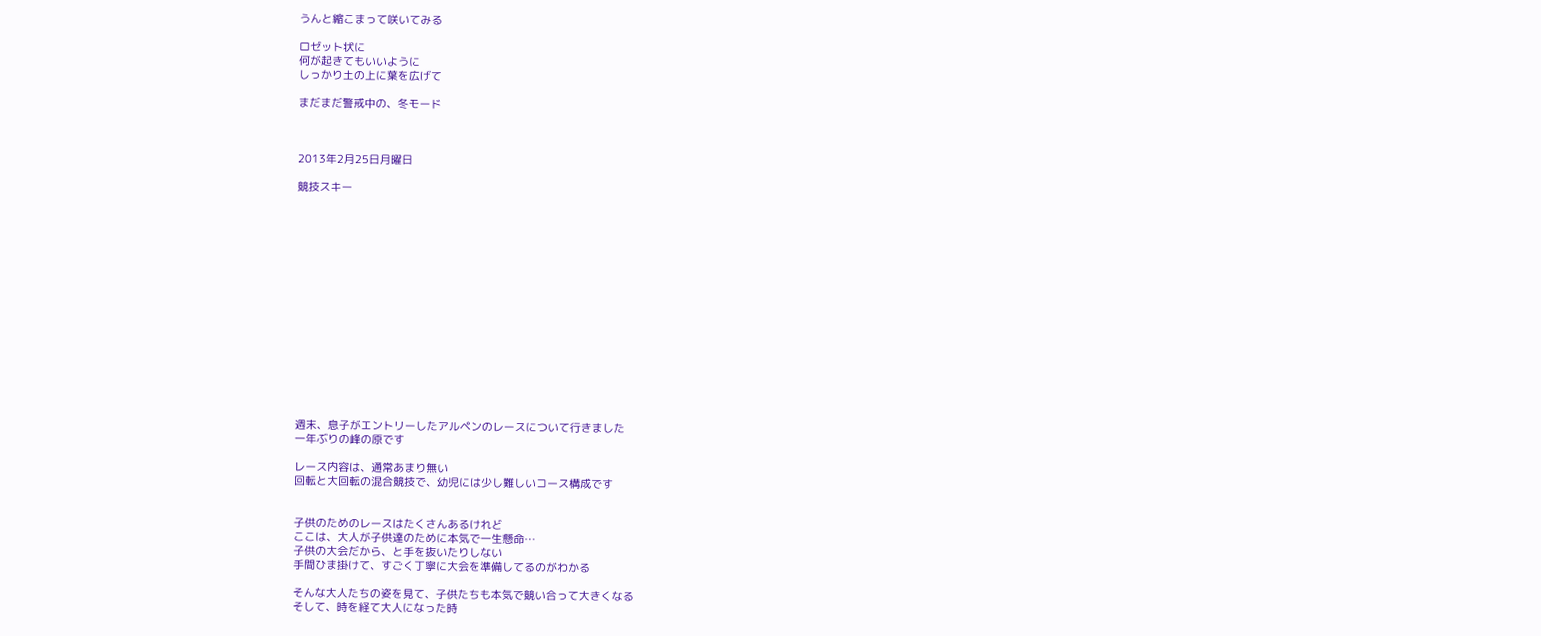うんと縮こまって咲いてみる

ロゼット状に
何が起きてもいいように
しっかり土の上に葉を広げて

まだまだ警戒中の、冬モード



2013年2月25日月曜日

競技スキー
















週末、息子がエントリーしたアルペンのレースについて行きました
一年ぶりの峰の原です

レース内容は、通常あまり無い
回転と大回転の混合競技で、幼児には少し難しいコース構成です


子供のためのレースはたくさんあるけれど
ここは、大人が子供達のために本気で一生懸命…
子供の大会だから、と手を抜いたりしない
手間ひま掛けて、すごく丁寧に大会を準備してるのがわかる

そんな大人たちの姿を見て、子供たちも本気で競い合って大きくなる
そして、時を経て大人になった時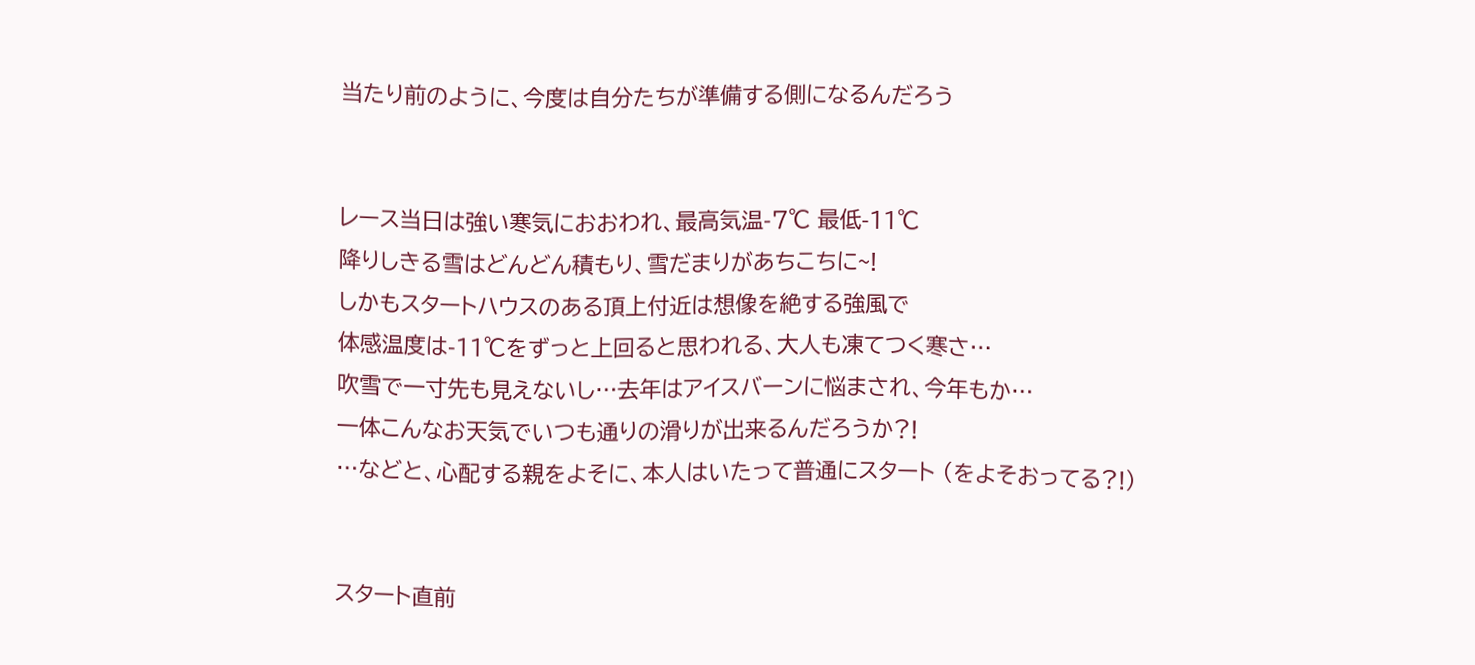当たり前のように、今度は自分たちが準備する側になるんだろう


レース当日は強い寒気におおわれ、最高気温-7℃ 最低-11℃
降りしきる雪はどんどん積もり、雪だまりがあちこちに~!
しかもスタートハウスのある頂上付近は想像を絶する強風で
体感温度は-11℃をずっと上回ると思われる、大人も凍てつく寒さ…
吹雪で一寸先も見えないし…去年はアイスバーンに悩まされ、今年もか…
一体こんなお天気でいつも通りの滑りが出来るんだろうか?!
…などと、心配する親をよそに、本人はいたって普通にスタート (をよそおってる?!)


スタート直前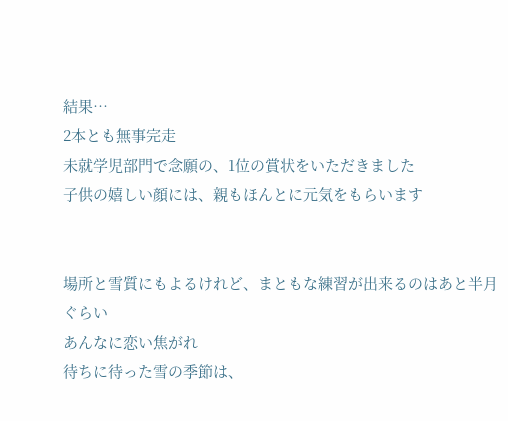結果…
2本とも無事完走
未就学児部門で念願の、1位の賞状をいただきました
子供の嬉しい顔には、親もほんとに元気をもらいます


場所と雪質にもよるけれど、まともな練習が出来るのはあと半月ぐらい
あんなに恋い焦がれ
待ちに待った雪の季節は、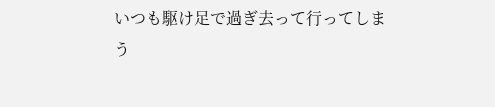いつも駆け足で過ぎ去って行ってしまう